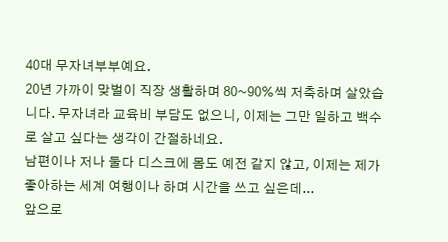40대 무자녀부부예요.
20년 가까이 맞벌이 직장 생활하며 80~90%씩 저축하며 살았습니다. 무자녀라 교육비 부담도 없으니, 이제는 그만 일하고 백수로 살고 싶다는 생각이 간절하네요.
남편이나 저나 둘다 디스크에 몸도 예전 같지 않고, 이제는 제가 좋아하는 세계 여행이나 하며 시간을 쓰고 싶은데...
앞으로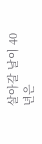살아갈 날이 40년은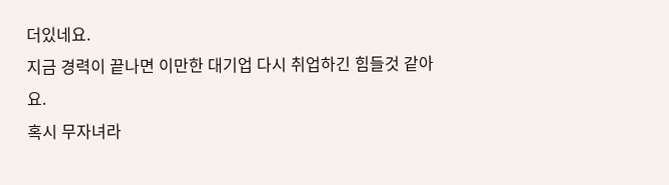더있네요.
지금 경력이 끝나면 이만한 대기업 다시 취업하긴 힘들것 같아요.
혹시 무자녀라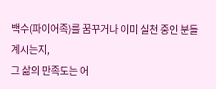백수(파이어족)를 꿈꾸거나 이미 실천 중인 분들 계시는지,
그 삶의 만족도는 어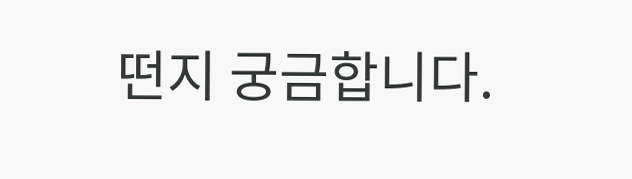떤지 궁금합니다.